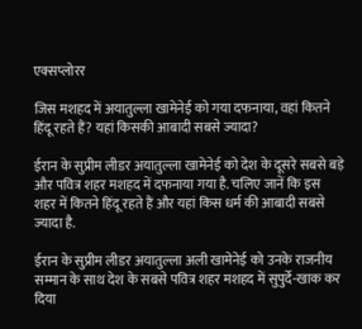एक्सप्लोरर

जिस मशहद में अयातुल्ला खामेनेई को गया दफनाया, वहां कितने हिंदू रहते हैं? यहां किसकी आबादी सबसे ज्यादा?

ईरान के सुप्रीम लीडर अयातुल्ला खामेनेई को देश के दूसरे सबसे बड़े और पवित्र शहर मशहद में दफनाया गया है. चलिए जानें कि इस शहर में कितने हिंदू रहते हैं और यहां किस धर्म की आबादी सबसे ज्यादा है.

ईरान के सुप्रीम लीडर अयातुल्ला अली खामेनेई को उनके राजनीय सम्मान के साथ देश के सबसे पवित्र शहर मशहद में सुपुर्दे-खाक कर दिया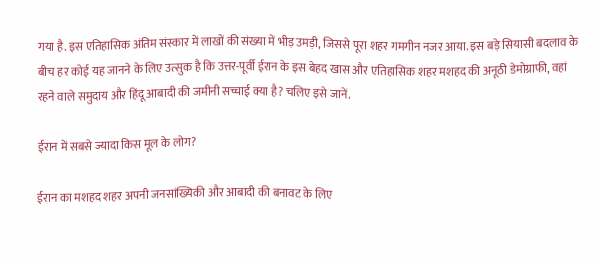गया है. इस एतिहासिक अंतिम संस्कार में लाखों की संख्या में भीड़ उमड़ी, जिससे पूरा शहर गमगीन नजर आया. इस बड़े सियासी बदलाव के बीच हर कोई यह जानने के लिए उत्सुक है कि उत्तर-पूर्वी ईरान के इस बेहद खास और एतिहासिक शहर मशहद की अनूठी डेमोग्राफी, वहां रहने वाले समुदाय और हिंदू आबादी की जमीनी सच्चाई क्या है? चलिए इसे जानें.

ईरान में सबसे ज्यादा किस मूल के लोग?

ईरान का मशहद शहर अपनी जनसांख्यिकी और आबादी की बनावट के लिए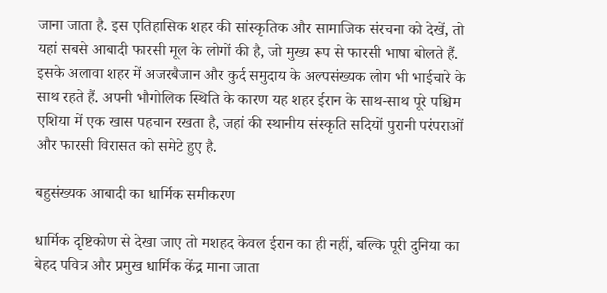जाना जाता है. इस एतिहासिक शहर की सांस्कृतिक और सामाजिक संरचना को देखें, तो यहां सबसे आबादी फारसी मूल के लोगों की है, जो मुख्य रूप से फारसी भाषा बोलते हैं. इसके अलावा शहर में अजरबैजान और कुर्द समुदाय के अल्पसंख्यक लोग भी भाईचारे के साथ रहते हैं. अपनी भौगोलिक स्थिति के कारण यह शहर ईरान के साथ-साथ पूरे पश्चिम एशिया में एक खास पहचान रखता है, जहां की स्थानीय संस्कृति सदियों पुरानी परंपराओं और फारसी विरासत को समेटे हुए है.

बहुसंख्यक आबादी का धार्मिक समीकरण

धार्मिक दृष्टिकोण से देखा जाए तो मशहद केवल ईरान का ही नहीं, बल्कि पूरी दुनिया का बेहद पवित्र और प्रमुख धार्मिक केंद्र माना जाता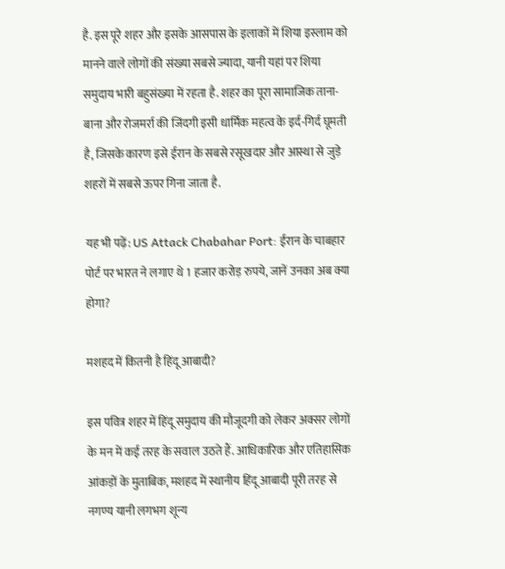है. इस पूरे शहर और इसके आसपास के इलाकों में शिया इस्लाम को मानने वाले लोगों की संख्या सबसे ज्यादा, यानी यहां पर शिया समुदाय भारी बहुसंख्या में रहता है. शहर का पूरा सामाजिक ताना-बाना और रोजमर्रा की जिंदगी इसी धार्मिक महत्व के इर्द-गिर्द घूमती है, जिसके कारण इसे ईरान के सबसे रसूखदार और आस्था से जुड़े शहरों में सबसे ऊपर गिना जाता है.

यह भी पढ़ें: US Attack Chabahar Port: ईरान के चाबहार पोर्ट पर भारत ने लगाए थे 1 हजार करोड़ रुपये, जानें उनका अब क्या होगा?

मशहद में कितनी है हिंदू आबादी?

इस पवित्र शहर में हिंदू समुदाय की मौजूदगी को लेकर अक्सर लोगों के मन में कई तरह के सवाल उठते हैं. आधिकारिक और एतिहासिक आंकड़ों के मुताबिक, मशहद में स्थानीय हिंदू आबादी पूरी तरह से नगण्य यानी लगभग शून्य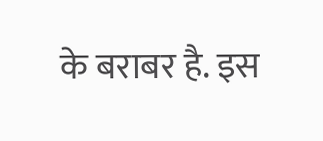के बराबर है. इस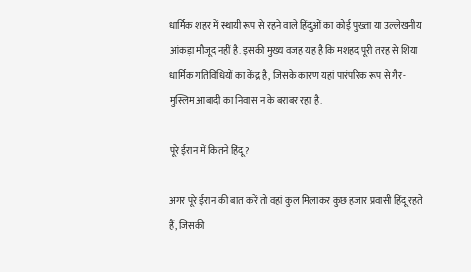धार्मिक शहर में स्थायी रूप से रहने वाले हिंदुओं का कोई पुख्ता या उल्लेखनीय आंकड़ा मौजूद नहीं है. इसकी मुख्य वजह यह है कि मशहद पूरी तरह से शिया धार्मिक गतिविधियों का केंद्र है, जिसके कारण यहां पारंपरिक रूप से गैर-मुस्लिम आबादी का निवास न के बराबर रहा है.

पूरे ईरान में कितने हिंदू?

अगर पूरे ईरान की बात करें तो वहां कुल मिलाकर कुछ हजार प्रवासी हिंदू रहते हैं, जिसकी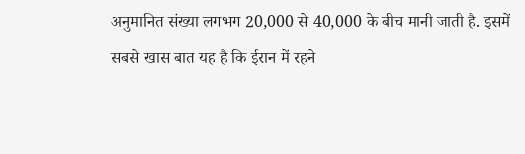अनुमानित संख्या लगभग 20,000 से 40,000 के बीच मानी जाती है. इसमें सबसे खास बात यह है कि ईरान में रहने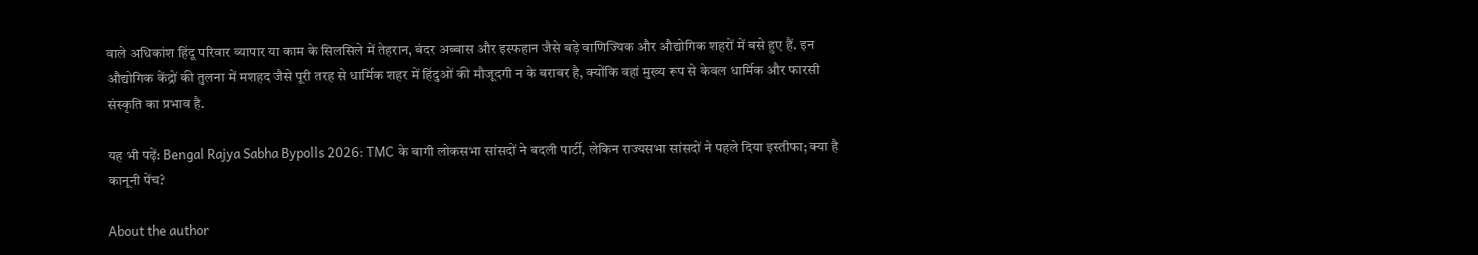वाले अधिकांश हिंदू परिवार व्यापार या काम के सिलसिले में तेहरान, बंदर अब्बास और इस्फहान जैसे बड़े वाणिज्यिक और औद्योगिक शहरों में बसे हुए हैं. इन औद्योगिक केंद्रों की तुलना में मशहद जैसे पूरी तरह से धार्मिक शहर में हिंदुओं की मौजूदगी न के बराबर है, क्योंकि वहां मुख्य रूप से केवल धार्मिक और फारसी संस्कृति का प्रभाव है.

यह भी पढ़ें: Bengal Rajya Sabha Bypolls 2026: TMC के बागी लोकसभा सांसदों ने बदली पार्टी, लेकिन राज्यसभा सांसदों ने पहले दिया इस्तीफा; क्या है कानूनी पेंच?

About the author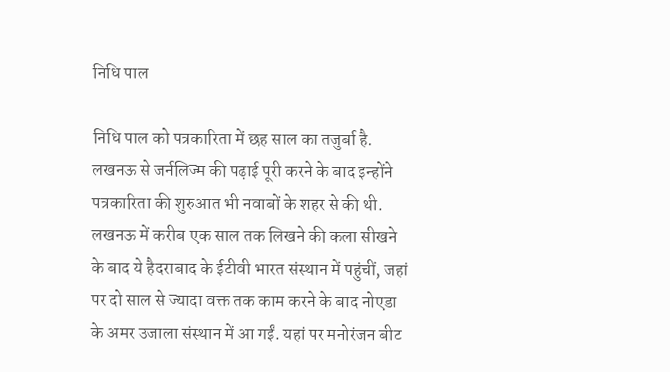निधि पाल

निधि पाल को पत्रकारिता में छह साल का तजुर्बा है. लखनऊ से जर्नलिज्म की पढ़ाई पूरी करने के बाद इन्होंने पत्रकारिता की शुरुआत भी नवाबों के शहर से की थी. लखनऊ में करीब एक साल तक लिखने की कला सीखने के बाद ये हैदराबाद के ईटीवी भारत संस्थान में पहुंचीं, जहां पर दो साल से ज्यादा वक्त तक काम करने के बाद नोएडा के अमर उजाला संस्थान में आ गईं. यहां पर मनोरंजन बीट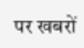पर खबरों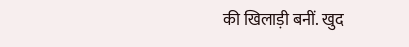की खिलाड़ी बनीं. खुद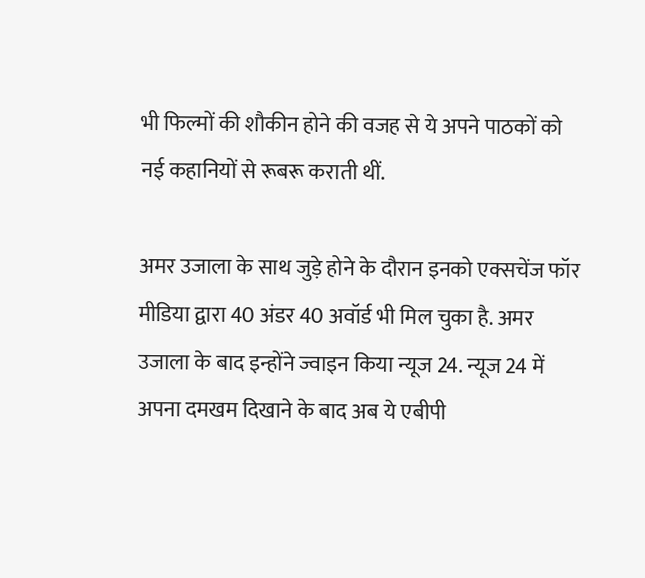भी फिल्मों की शौकीन होने की वजह से ये अपने पाठकों को नई कहानियों से रूबरू कराती थीं.

अमर उजाला के साथ जुड़े होने के दौरान इनको एक्सचेंज फॉर मीडिया द्वारा 40 अंडर 40 अवॉर्ड भी मिल चुका है. अमर उजाला के बाद इन्होंने ज्वाइन किया न्यूज 24. न्यूज 24 में अपना दमखम दिखाने के बाद अब ये एबीपी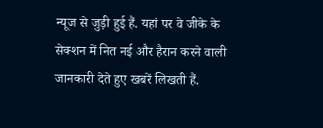न्यूज से जुड़ी हुई हैं. यहां पर वे जीके के सेक्शन में नित नई और हैरान करने वाली जानकारी देते हुए खबरें लिखती हैं.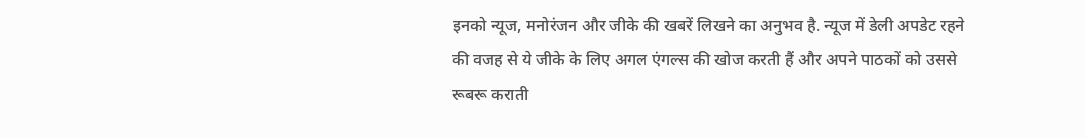इनको न्यूज, मनोरंजन और जीके की खबरें लिखने का अनुभव है. न्यूज में डेली अपडेट रहने की वजह से ये जीके के लिए अगल एंगल्स की खोज करती हैं और अपने पाठकों को उससे रूबरू कराती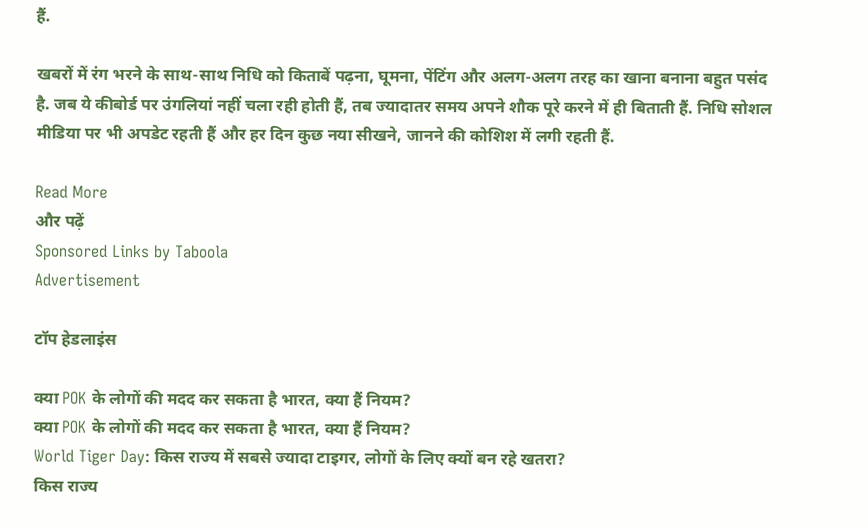हैं.

खबरों में रंग भरने के साथ-साथ निधि को किताबें पढ़ना, घूमना, पेंटिंग और अलग-अलग तरह का खाना बनाना बहुत पसंद है. जब ये कीबोर्ड पर उंगलियां नहीं चला रही होती हैं, तब ज्यादातर समय अपने शौक पूरे करने में ही बिताती हैं. निधि सोशल मीडिया पर भी अपडेट रहती हैं और हर दिन कुछ नया सीखने, जानने की कोशिश में लगी रहती हैं.

Read More
और पढ़ें
Sponsored Links by Taboola
Advertisement

टॉप हेडलाइंस

क्या POK के लोगों की मदद कर सकता है भारत, क्या हैं नियम?
क्या POK के लोगों की मदद कर सकता है भारत, क्या हैं नियम?
World Tiger Day: किस राज्य में सबसे ज्यादा टाइगर, लोगों के लिए क्यों बन रहे खतरा?
किस राज्य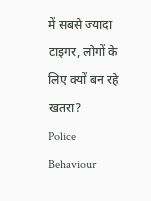में सबसे ज्यादा टाइगर, लोगों के लिए क्यों बन रहे खतरा?
Police Behaviour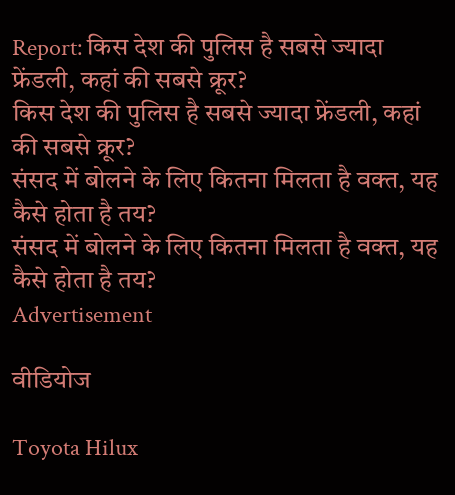Report: किस देश की पुलिस है सबसे ज्यादा फ्रेंडली, कहां की सबसे क्रूर?
किस देश की पुलिस है सबसे ज्यादा फ्रेंडली, कहां की सबसे क्रूर?
संसद में बोलने के लिए कितना मिलता है वक्त, यह कैसे होता है तय?
संसद में बोलने के लिए कितना मिलता है वक्त, यह कैसे होता है तय?
Advertisement

वीडियोज

Toyota Hilux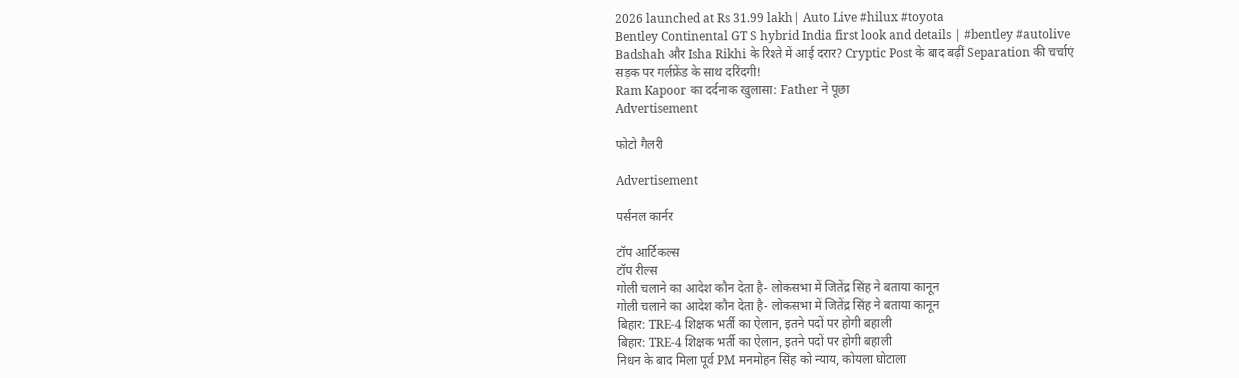2026 launched at Rs 31.99 lakh| Auto Live #hilux #toyota
Bentley Continental GT S hybrid India first look and details | #bentley #autolive
Badshah और Isha Rikhi के रिश्ते में आई दरार? Cryptic Post के बाद बढ़ीं Separation की चर्चाएं
सड़क पर गर्लफ्रेंड के साथ दरिंदगी!
Ram Kapoor का दर्दनाक खुलासा: Father ने पूछा
Advertisement

फोटो गैलरी

Advertisement

पर्सनल कार्नर

टॉप आर्टिकल्स
टॉप रील्स
गोली चलाने का आदेश कौन देता है- लोकसभा में जितेंद्र सिंह ने बताया कानून
गोली चलाने का आदेश कौन देता है- लोकसभा में जितेंद्र सिंह ने बताया कानून
बिहार: TRE-4 शिक्षक भर्ती का ऐलान, इतने पदों पर होगी बहाली
बिहार: TRE-4 शिक्षक भर्ती का ऐलान, इतने पदों पर होगी बहाली
निधन के बाद मिला पूर्व PM मनमोहन सिंह को न्याय, कोयला घोटाला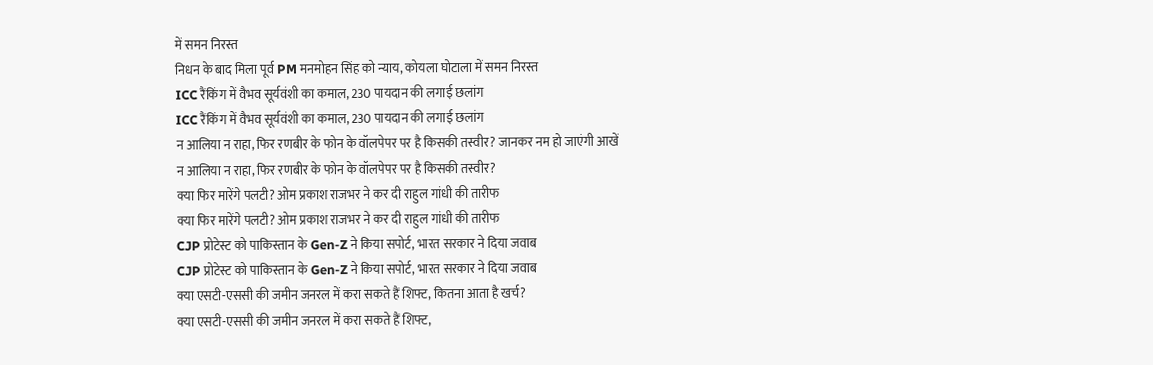में समन निरस्त
निधन के बाद मिला पूर्व PM मनमोहन सिंह को न्याय, कोयला घोटाला में समन निरस्त
ICC रैंकिंग में वैभव सूर्यवंशी का कमाल, 230 पायदान की लगाई छलांग
ICC रैंकिंग में वैभव सूर्यवंशी का कमाल, 230 पायदान की लगाई छलांग
न आलिया न राहा, फिर रणबीर के फोन के वॉलपेपर पर है किसकी तस्वीर? जानकर नम हो जाएंगी आखें
न आलिया न राहा, फिर रणबीर के फोन के वॉलपेपर पर है किसकी तस्वीर?
क्या फिर मारेंगे पलटी? ओम प्रकाश राजभर ने कर दी राहुल गांधी की तारीफ
क्या फिर मारेंगे पलटी? ओम प्रकाश राजभर ने कर दी राहुल गांधी की तारीफ
CJP प्रोटेस्ट को पाकिस्तान के Gen-Z ने किया सपोर्ट, भारत सरकार ने दिया जवाब
CJP प्रोटेस्ट को पाकिस्तान के Gen-Z ने किया सपोर्ट, भारत सरकार ने दिया जवाब
क्या एसटी-एससी की जमीन जनरल में करा सकते हैं शिफ्ट, कितना आता है खर्च?
क्या एसटी-एससी की जमीन जनरल में करा सकते हैं शिफ्ट,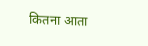कितना आता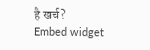है खर्च?
Embed widget